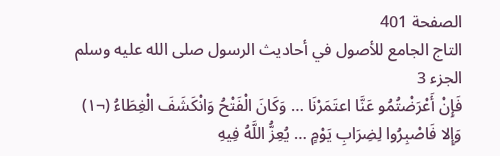الصفحة 401
التاج الجامع للأصول في أحاديث الرسول صلى الله عليه وسلم
الجزء 3
فَإِنْ أَعْرَضْتُمُو عَنَّا اعتَمَرْنَا … وَكَانَ الْفَتْحُ وَانْكَشَفَ الْغِطَاءُ (¬١)
وَإِلا فَاصْبِرُوا لِضِرَابِ يَوْمٍ … يُعِزُّ اللَّهُ فِيهِ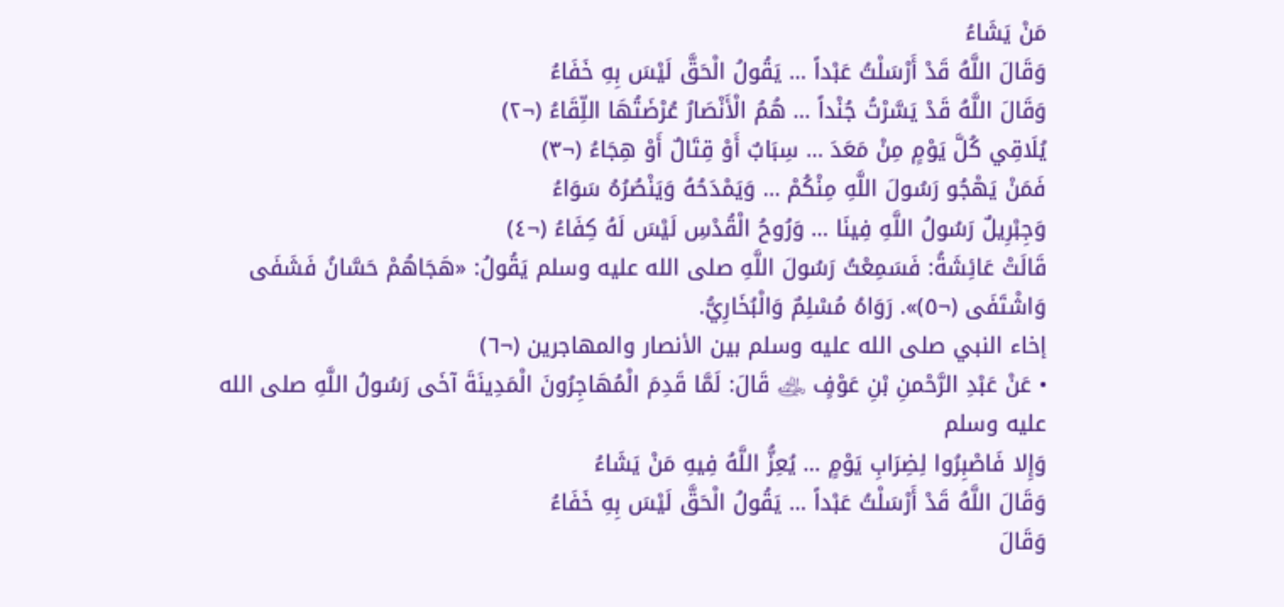مَنْ يَشَاءُ
وَقَالَ اللَّهُ قَدْ أَرْسَلْتُ عَبْداً … يَقُولُ الْحَقَّ لَيْسَ بِهِ خَفَاءُ
وَقَالَ اللَّهُ قَدْ يَسَّرْتُ جُنْداً … هُمُ الْأَنْصَارُ عُرْضَتُهَا اللِّقَاءُ (¬٢)
يُلَاقِي كُلَّ يَوْمٍ مِنْ مَعَدَ … سِبَابٌ أَوْ قِتَالٌ أَوْ هِجَاءُ (¬٣)
فَمَنْ يَهْجُو رَسُولَ اللَّهِ مِنْكُمْ … وَيَمْدَحُهُ وَيَنْصُرُهُ سَوَاءُ
وَجِبْرِيلٌ رَسُولُ اللَّهِ فِينَا … وَرُوحُ الْقُدْسِ لَيْسَ لَهُ كِفَاءُ (¬٤)
قَالَتْ عَائِشَةُ: فَسَمِعْتُ رَسُولَ اللَّهِ صلى الله عليه وسلم يَقُولُ: «هَجَاهُمْ حَسَّانُ فَشَفَى وَاشْتَفَى (¬٥)». رَوَاهُ مُسْلِمٌ وَالْبُخَارِيُّ.
إخاء النبي صلى الله عليه وسلم بين الأنصار والمهاجرين (¬٦)
• عَنْ عَبْدِ الرَّحْمنِ بْنِ عَوْفٍ ﵁ قَالَ: لَمَّا قَدِمَ الْمُهَاجِرُونَ الْمَدِينَةَ آخَى رَسُولُ اللَّهِ صلى الله عليه وسلم
وَإِلا فَاصْبِرُوا لِضِرَابِ يَوْمٍ … يُعِزُّ اللَّهُ فِيهِ مَنْ يَشَاءُ
وَقَالَ اللَّهُ قَدْ أَرْسَلْتُ عَبْداً … يَقُولُ الْحَقَّ لَيْسَ بِهِ خَفَاءُ
وَقَالَ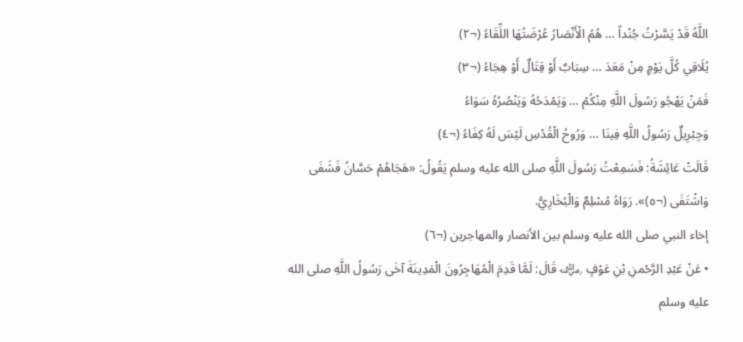اللَّهُ قَدْ يَسَّرْتُ جُنْداً … هُمُ الْأَنْصَارُ عُرْضَتُهَا اللِّقَاءُ (¬٢)
يُلَاقِي كُلَّ يَوْمٍ مِنْ مَعَدَ … سِبَابٌ أَوْ قِتَالٌ أَوْ هِجَاءُ (¬٣)
فَمَنْ يَهْجُو رَسُولَ اللَّهِ مِنْكُمْ … وَيَمْدَحُهُ وَيَنْصُرُهُ سَوَاءُ
وَجِبْرِيلٌ رَسُولُ اللَّهِ فِينَا … وَرُوحُ الْقُدْسِ لَيْسَ لَهُ كِفَاءُ (¬٤)
قَالَتْ عَائِشَةُ: فَسَمِعْتُ رَسُولَ اللَّهِ صلى الله عليه وسلم يَقُولُ: «هَجَاهُمْ حَسَّانُ فَشَفَى وَاشْتَفَى (¬٥)». رَوَاهُ مُسْلِمٌ وَالْبُخَارِيُّ.
إخاء النبي صلى الله عليه وسلم بين الأنصار والمهاجرين (¬٦)
• عَنْ عَبْدِ الرَّحْمنِ بْنِ عَوْفٍ ﵁ قَالَ: لَمَّا قَدِمَ الْمُهَاجِرُونَ الْمَدِينَةَ آخَى رَسُولُ اللَّهِ صلى الله عليه وسلم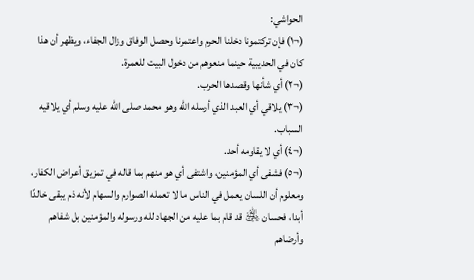الحواشي:
(¬١) فإن تركتمونا دخلنا الحرم واعتمرنا وحصل الوفاق وزال الجفاء، ويظهر أن هذا كان في الحديبية حينما منعوهم من دخول البيت للعمرة.
(¬٢) أي شأنها وقصدها الحرب.
(¬٣) يلاقي أي العبد الذي أرسله الله وهو محمد صلى الله عليه وسلم أي يلاقيه السباب.
(¬٤) أي لا يقاومه أحد.
(¬٥) فشفى أي المؤمنين، واشتفى أي هو منهم بما قاله في تمزيق أعراض الكفار، ومعلوم أن اللسان يعمل في الناس ما لا تعمله الصوارم والسهام لأنه ذم يبقى خالدًا أبدا، فحسان ﵁ قد قام بما عليه من الجهاد لله ورسوله والمؤمنين بل شفاهم وأرضاهم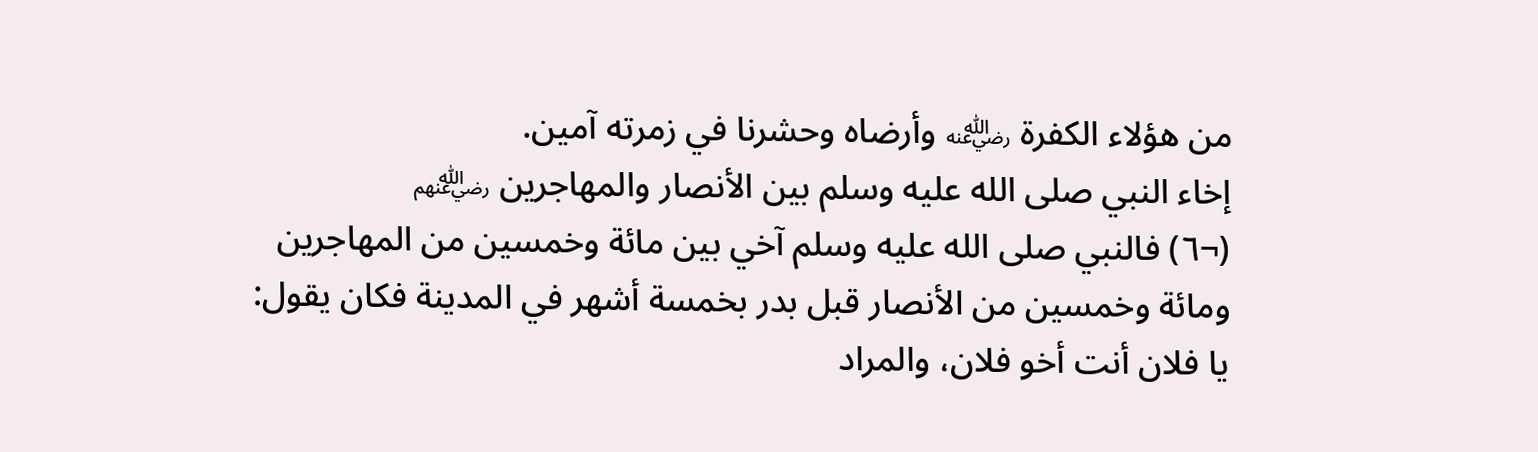من هؤلاء الكفرة ﵁ وأرضاه وحشرنا في زمرته آمين.
إخاء النبي صلى الله عليه وسلم بين الأنصار والمهاجرين ﵃
(¬٦) فالنبي صلى الله عليه وسلم آخي بين مائة وخمسين من المهاجرين ومائة وخمسين من الأنصار قبل بدر بخمسة أشهر في المدينة فكان يقول: يا فلان أنت أخو فلان، والمراد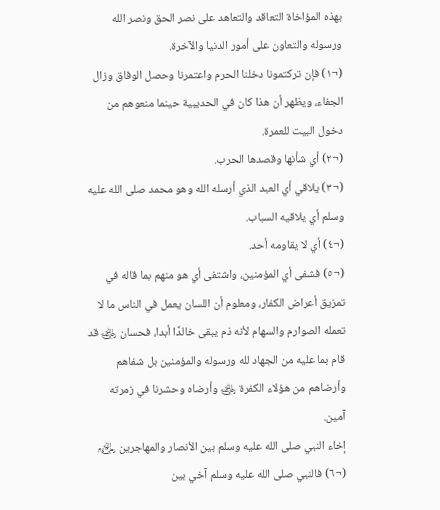بهذه المؤاخاة التعاقد والتعاهد على نصر الحق ونصر الله ورسوله والتعاون على أمور الدنيا والآخرة.
(¬١) فإن تركتمونا دخلنا الحرم واعتمرنا وحصل الوفاق وزال الجفاء، ويظهر أن هذا كان في الحديبية حينما منعوهم من دخول البيت للعمرة.
(¬٢) أي شأنها وقصدها الحرب.
(¬٣) يلاقي أي العبد الذي أرسله الله وهو محمد صلى الله عليه وسلم أي يلاقيه السباب.
(¬٤) أي لا يقاومه أحد.
(¬٥) فشفى أي المؤمنين، واشتفى أي هو منهم بما قاله في تمزيق أعراض الكفار، ومعلوم أن اللسان يعمل في الناس ما لا تعمله الصوارم والسهام لأنه ذم يبقى خالدًا أبدا، فحسان ﵁ قد قام بما عليه من الجهاد لله ورسوله والمؤمنين بل شفاهم وأرضاهم من هؤلاء الكفرة ﵁ وأرضاه وحشرنا في زمرته آمين.
إخاء النبي صلى الله عليه وسلم بين الأنصار والمهاجرين ﵃
(¬٦) فالنبي صلى الله عليه وسلم آخي بين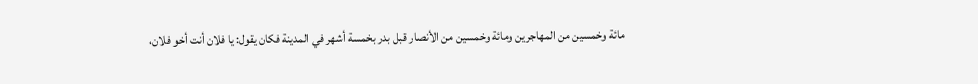مائة وخمسين من المهاجرين ومائة وخمسين من الأنصار قبل بدر بخمسة أشهر في المدينة فكان يقول: يا فلان أنت أخو فلان،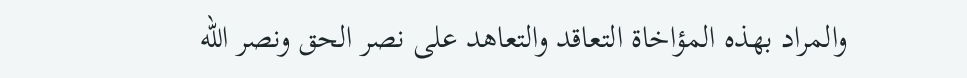والمراد بهذه المؤاخاة التعاقد والتعاهد على نصر الحق ونصر الله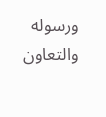ورسوله والتعاون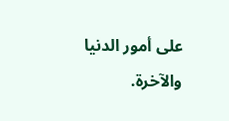على أمور الدنيا والآخرة.